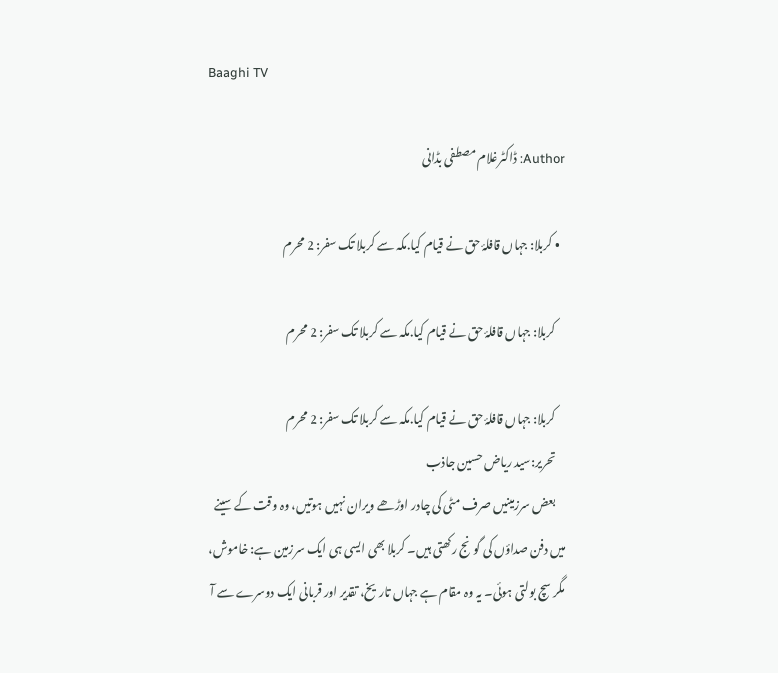Baaghi TV

Author: ڈاکٹرغلام مصطفی بڈانی

  • کربلا: جہاں قافلۂ حق نے قیام کیا.مکہ سے کربلا تک سفر: 2 محرم

    کربلا: جہاں قافلۂ حق نے قیام کیا.مکہ سے کربلا تک سفر: 2 محرم

    کربلا: جہاں قافلۂ حق نے قیام کیا.مکہ سے کربلا تک سفر: 2 محرم
    تحریر:سید ریاض حسین جاذب
    بعض سرزمینیں صرف مٹی کی چادر اوڑھے ویران نہیں ہوتیں، وہ وقت کے سینے میں دفن صداؤں کی گونج رکھتی ہیں۔ کربلا بھی ایسی ہی ایک سرزمین ہے: خاموش، مگر سچ بولتی ہوئی۔ یہ وہ مقام ہے جہاں تاریخ، تقدیر اور قربانی ایک دوسرے سے آ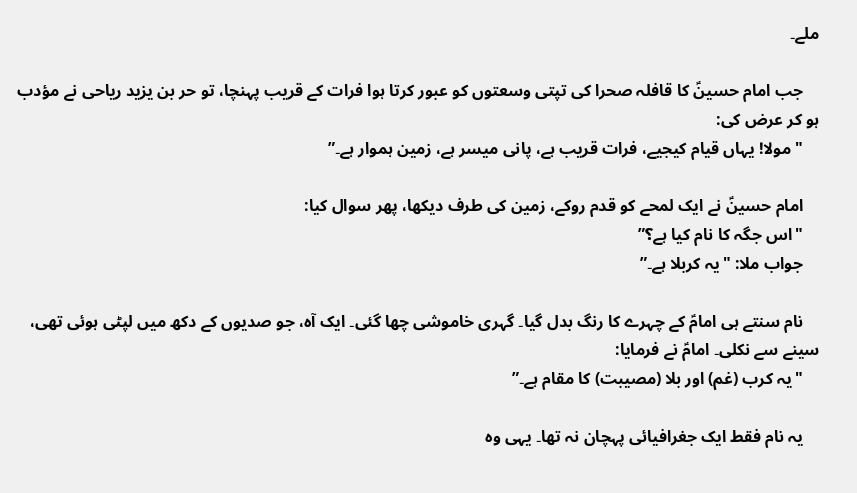ملے۔

    جب امام حسینؑ کا قافلہ صحرا کی تپتی وسعتوں کو عبور کرتا ہوا فرات کے قریب پہنچا، تو حر بن یزید ریاحی نے مؤدب ہو کر عرض کی:
    "مولا! یہاں قیام کیجیے، فرات قریب ہے، پانی میسر ہے، زمین ہموار ہے۔”

    امام حسینؑ نے ایک لمحے کو قدم روکے، زمین کی طرف دیکھا، پھر سوال کیا:
    "اس جگہ کا نام کیا ہے؟”
    جواب ملا: "یہ کربلا ہے۔”

    نام سنتے ہی امامؑ کے چہرے کا رنگ بدل گیا۔ گہری خاموشی چھا گئی۔ ایک آہ، جو صدیوں کے دکھ میں لپٹی ہوئی تھی، سینے سے نکلی۔ امامؑ نے فرمایا:
    "یہ کرب (غم) اور بلا (مصیبت) کا مقام ہے۔”

    یہ نام فقط ایک جغرافیائی پہچان نہ تھا۔ یہی وہ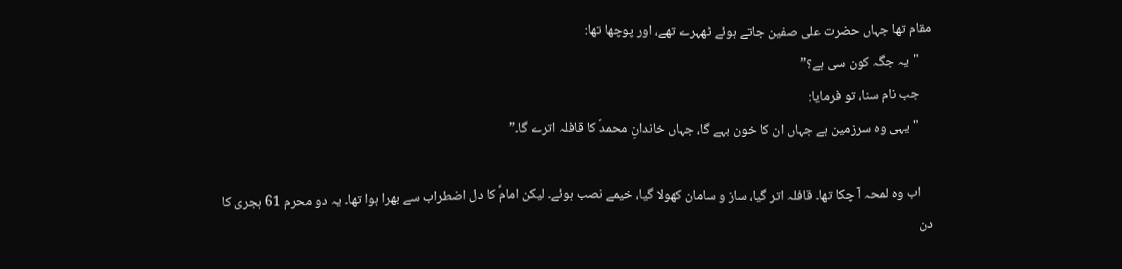مقام تھا جہاں حضرت علی صفین جاتے ہوئے ٹھہرے تھے، اور پوچھا تھا:
    "یہ جگہ کون سی ہے؟”
    جب نام سنا، تو فرمایا:
    "یہی وہ سرزمین ہے جہاں ان کا خون بہے گا، جہاں خاندانِ محمدؐ کا قافلہ اترے گا۔”

    اب وہ لمحہ آ چکا تھا۔ قافلہ اتر گیا، ساز و سامان کھولا گیا، خیمے نصب ہوئے۔ لیکن امامؑ کا دل اضطراب سے بھرا ہوا تھا۔ یہ دو محرم 61 ہجری کا دن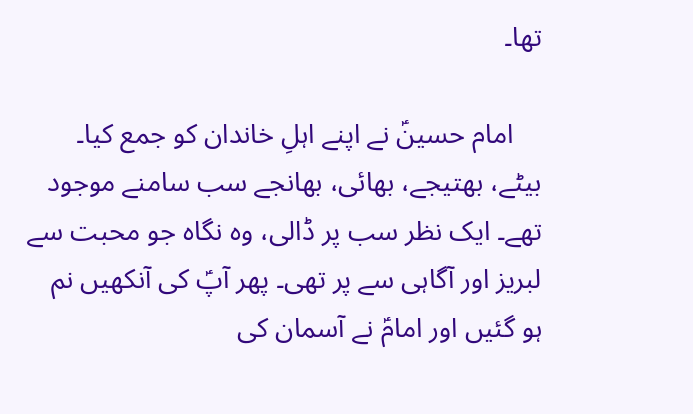تھا۔

    امام حسینؑ نے اپنے اہلِ خاندان کو جمع کیا۔ بیٹے، بھتیجے، بھائی، بھانجے سب سامنے موجود تھے۔ ایک نظر سب پر ڈالی، وہ نگاہ جو محبت سے لبریز اور آگاہی سے پر تھی۔ پھر آپؑ کی آنکھیں نم ہو گئیں اور امامؑ نے آسمان کی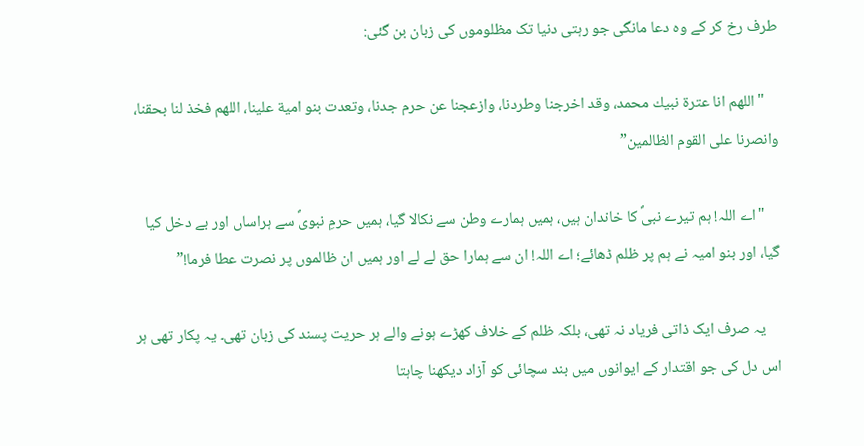طرف رخ کر کے وہ دعا مانگی جو رہتی دنیا تک مظلوموں کی زبان بن گئی:

    "اللهم انا عترة نبيك محمد، وقد اخرجنا وطردنا، وازعجنا عن حرم جدنا، وتعدت بنو امية علينا، اللهم فخذ لنا بحقنا، وانصرنا على القوم الظالمين”

    "اے اللہ! ہم تیرے نبیؐ کا خاندان ہیں، ہمیں ہمارے وطن سے نکالا گیا، ہمیں حرمِ نبویؐ سے ہراساں اور بے دخل کیا گیا، اور بنو امیہ نے ہم پر ظلم ڈھائے؛ اے اللہ! ان سے ہمارا حق لے لے اور ہمیں ان ظالموں پر نصرت عطا فرما!”

    یہ صرف ایک ذاتی فریاد نہ تھی، بلکہ ظلم کے خلاف کھڑے ہونے والے ہر حریت پسند کی زبان تھی۔ یہ پکار تھی ہر اس دل کی جو اقتدار کے ایوانوں میں بند سچائی کو آزاد دیکھنا چاہتا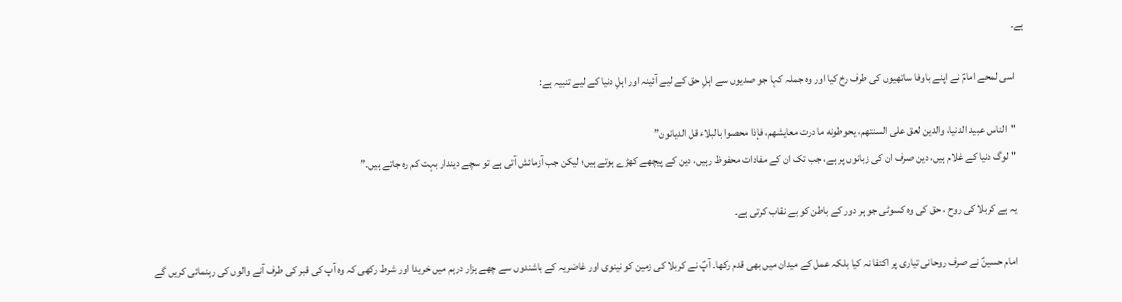ہے۔

    اسی لمحے امامؑ نے اپنے باوفا ساتھیوں کی طرف رخ کیا اور وہ جملہ کہا جو صدیوں سے اہلِ حق کے لیے آئینہ اور اہلِ دنیا کے لیے تنبیہ ہے:

    "الناس عبيد الدنيا، والدين لعق على السنتهم، يحوطونه ما درت معايشهم، فإذا محصوا بالبلاء قل الديانون”
    "لوگ دنیا کے غلام ہیں، دین صرف ان کی زبانوں پر ہے، جب تک ان کے مفادات محفوظ رہیں، دین کے پیچھے کھڑے ہوتے ہیں؛ لیکن جب آزمائش آتی ہے تو سچے دیندار بہت کم رہ جاتے ہیں۔”

    یہ ہے کربلا کی روح ، حق کی وہ کسوٹی جو ہر دور کے باطن کو بے نقاب کرتی ہے۔

    امام حسینؑ نے صرف روحانی تیاری پر اکتفا نہ کیا بلکہ عمل کے میدان میں بھی قدم رکھا۔ آپؑ نے کربلا کی زمین کو نینوی اور غاضریہ کے باشندوں سے چھے ہزار درہم میں خریدا اور شرط رکھی کہ وہ آپ کی قبر کی طرف آنے والوں کی رہنمائی کریں گے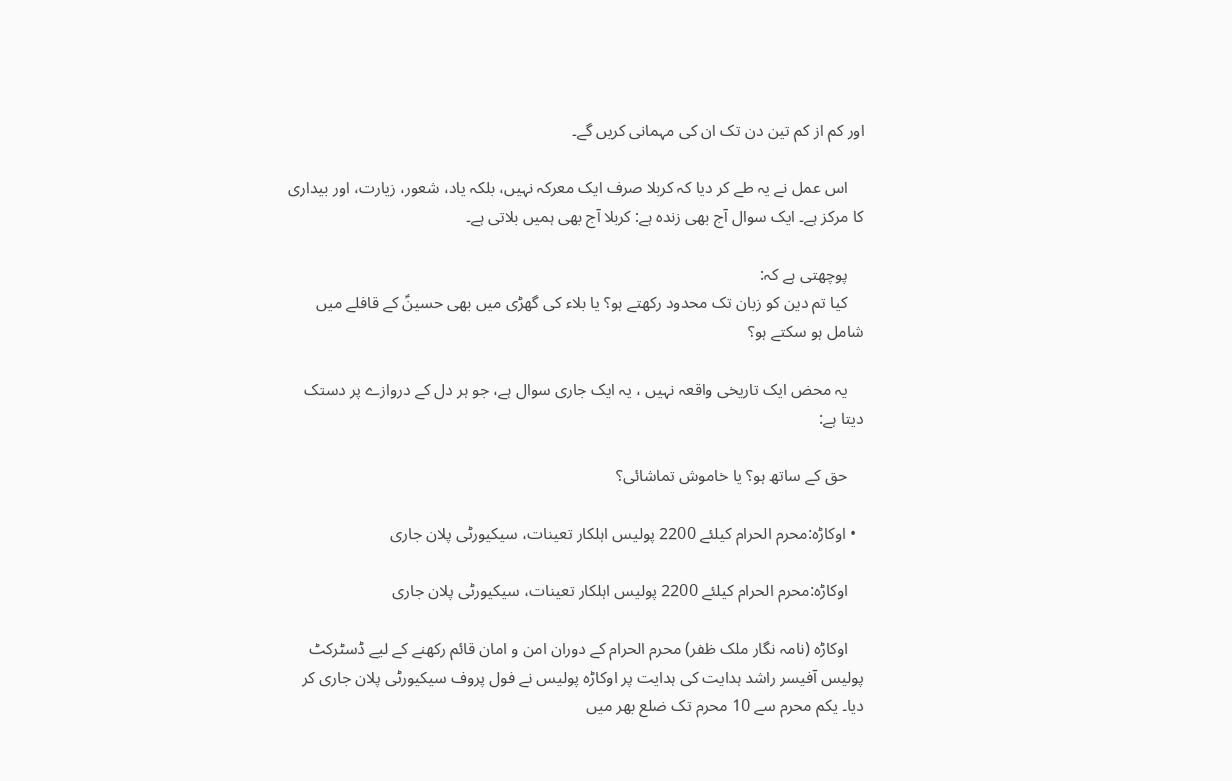اور کم از کم تین دن تک ان کی مہمانی کریں گے۔

    اس عمل نے یہ طے کر دیا کہ کربلا صرف ایک معرکہ نہیں، بلکہ یاد، شعور، زیارت، اور بیداری کا مرکز ہے۔ ایک سوال آج بھی زندہ ہے: کربلا آج بھی ہمیں بلاتی ہے۔

    پوچھتی ہے کہ:
    کیا تم دین کو زبان تک محدود رکھتے ہو؟ یا بلاء کی گھڑی میں بھی حسینؑ کے قافلے میں شامل ہو سکتے ہو؟

    یہ محض ایک تاریخی واقعہ نہیں ، یہ ایک جاری سوال ہے، جو ہر دل کے دروازے پر دستک دیتا ہے:

    حق کے ساتھ ہو؟ یا خاموش تماشائی؟

  • اوکاڑہ:محرم الحرام کیلئے 2200 پولیس اہلکار تعینات، سیکیورٹی پلان جاری

    اوکاڑہ:محرم الحرام کیلئے 2200 پولیس اہلکار تعینات، سیکیورٹی پلان جاری

    اوکاڑہ (نامہ نگار ملک ظفر) محرم الحرام کے دوران امن و امان قائم رکھنے کے لیے ڈسٹرکٹ پولیس آفیسر راشد ہدایت کی ہدایت پر اوکاڑہ پولیس نے فول پروف سیکیورٹی پلان جاری کر دیا۔ یکم محرم سے 10 محرم تک ضلع بھر میں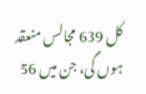کل 639 مجالس منعقد ہوں گی، جن میں 56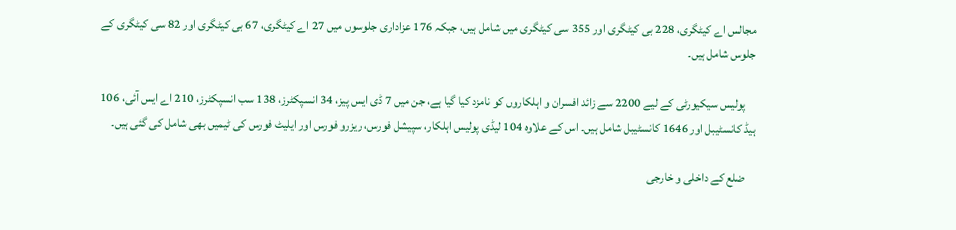مجالس اے کیٹگری، 228 بی کیٹگری اور 355 سی کیٹگری میں شامل ہیں، جبکہ 176 عزاداری جلوسوں میں 27 اے کیٹگری، 67 بی کیٹگری اور 82 سی کیٹگری کے جلوس شامل ہیں۔

    پولیس سیکیورٹی کے لیے 2200 سے زائد افسران و اہلکاروں کو نامزد کیا گیا ہے، جن میں 7 ڈی ایس پیز، 34 انسپکٹرز، 138 سب انسپکٹرز، 210 اے ایس آئی، 106 ہیڈ کانسٹیبل اور 1646 کانسٹیبل شامل ہیں۔ اس کے علاوہ 104 لیڈی پولیس اہلکار، سپیشل فورس، ریزرو فورس اور ایلیٹ فورس کی ٹیمیں بھی شامل کی گئی ہیں۔

    ضلع کے داخلی و خارجی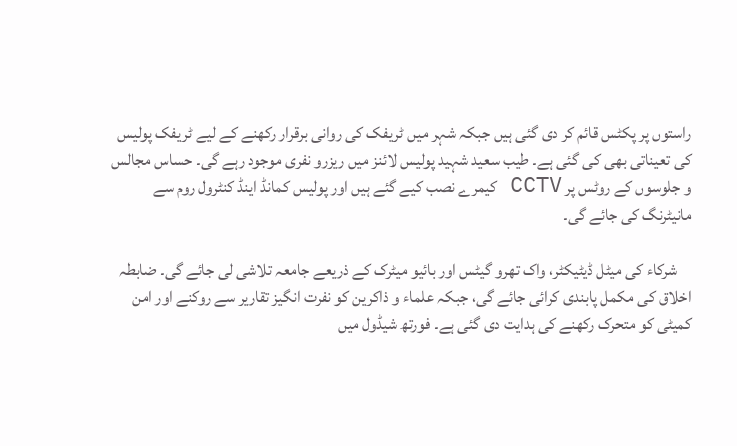راستوں پر پکٹس قائم کر دی گئی ہیں جبکہ شہر میں ٹریفک کی روانی برقرار رکھنے کے لیے ٹریفک پولیس کی تعیناتی بھی کی گئی ہے۔ طیب سعید شہید پولیس لائنز میں ریزرو نفری موجود رہے گی۔ حساس مجالس و جلوسوں کے روٹس پر CCTV کیمرے نصب کیے گئے ہیں اور پولیس کمانڈ اینڈ کنٹرول روم سے مانیٹرنگ کی جائے گی۔

    شرکاء کی میٹل ڈیٹیکٹر، واک تھرو گیٹس اور بائیو میٹرک کے ذریعے جامعہ تلاشی لی جائے گی۔ ضابطہ اخلاق کی مکمل پابندی کرائی جائے گی، جبکہ علماء و ذاکرین کو نفرت انگیز تقاریر سے روکنے اور امن کمیٹی کو متحرک رکھنے کی ہدایت دی گئی ہے۔ فورتھ شیڈول میں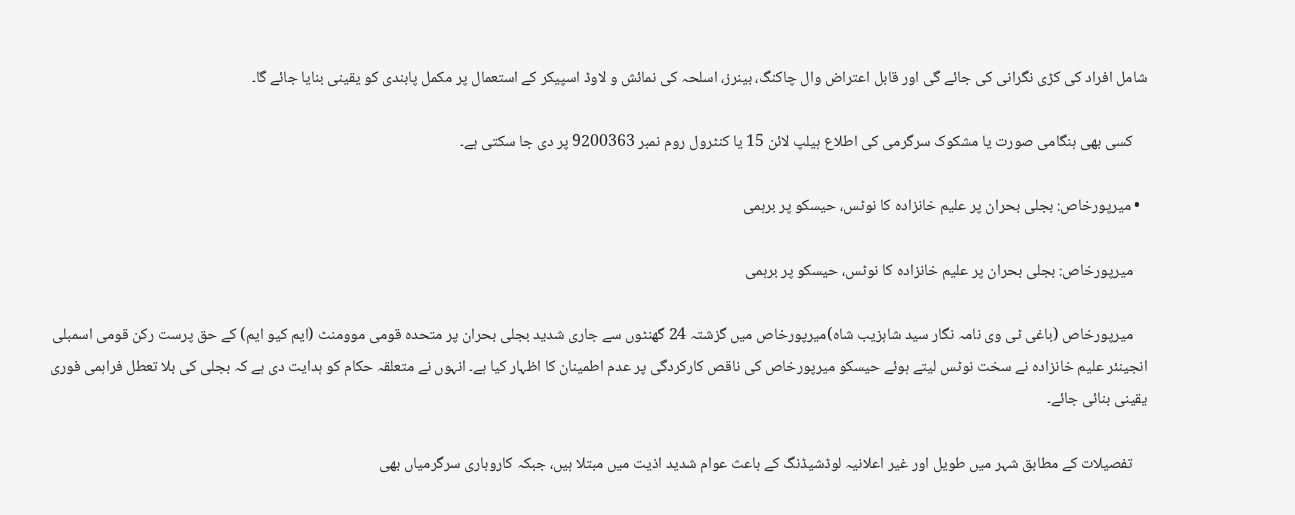شامل افراد کی کڑی نگرانی کی جائے گی اور قابل اعتراض وال چاکنگ، بینرز، اسلحہ کی نمائش و لاوڈ اسپیکر کے استعمال پر مکمل پابندی کو یقینی بنایا جائے گا۔

    کسی بھی ہنگامی صورت یا مشکوک سرگرمی کی اطلاع ہیلپ لائن 15 یا کنٹرول روم نمبر 9200363 پر دی جا سکتی ہے۔

  • میرپورخاص: بجلی بحران پر علیم خانزادہ کا نوٹس، حیسکو پر برہمی

    میرپورخاص: بجلی بحران پر علیم خانزادہ کا نوٹس، حیسکو پر برہمی

    میرپورخاص (باغی ٹی وی نامہ نگار سید شاہزیب شاہ)میرپورخاص میں گزشتہ 24 گھنٹوں سے جاری شدید بجلی بحران پر متحدہ قومی موومنٹ (ایم کیو ایم) کے حق پرست رکن قومی اسمبلی انجینئر علیم خانزادہ نے سخت نوٹس لیتے ہوئے حیسکو میرپورخاص کی ناقص کارکردگی پر عدم اطمینان کا اظہار کیا ہے۔ انہوں نے متعلقہ حکام کو ہدایت دی ہے کہ بجلی کی بلا تعطل فراہمی فوری یقینی بنائی جائے۔

    تفصیلات کے مطابق شہر میں طویل اور غیر اعلانیہ لوڈشیڈنگ کے باعث عوام شدید اذیت میں مبتلا ہیں، جبکہ کاروباری سرگرمیاں بھی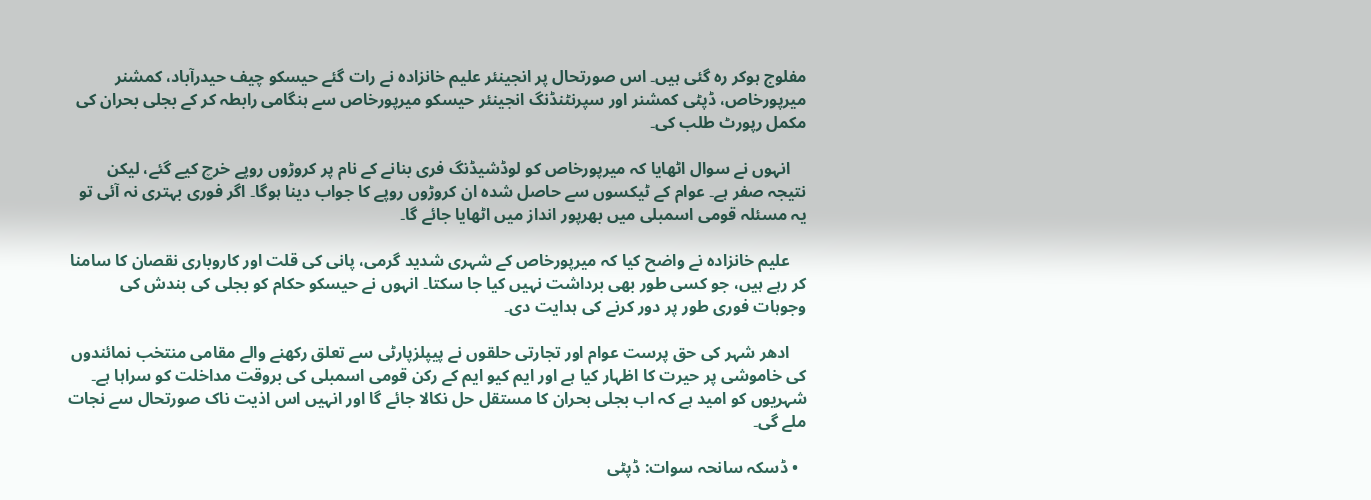مفلوج ہوکر رہ گئی ہیں۔ اس صورتحال پر انجینئر علیم خانزادہ نے رات گئے حیسکو چیف حیدرآباد، کمشنر میرپورخاص، ڈپٹی کمشنر اور سپرنٹنڈنگ انجینئر حیسکو میرپورخاص سے ہنگامی رابطہ کر کے بجلی بحران کی مکمل رپورٹ طلب کی۔

    انہوں نے سوال اٹھایا کہ میرپورخاص کو لوڈشیڈنگ فری بنانے کے نام پر کروڑوں روپے خرچ کیے گئے، لیکن نتیجہ صفر ہے۔ عوام کے ٹیکسوں سے حاصل شدہ ان کروڑوں روپے کا جواب دینا ہوگا۔ اگر فوری بہتری نہ آئی تو یہ مسئلہ قومی اسمبلی میں بھرپور انداز میں اٹھایا جائے گا۔

    علیم خانزادہ نے واضح کیا کہ میرپورخاص کے شہری شدید گرمی، پانی کی قلت اور کاروباری نقصان کا سامنا کر رہے ہیں، جو کسی طور بھی برداشت نہیں کیا جا سکتا۔ انہوں نے حیسکو حکام کو بجلی کی بندش کی وجوہات فوری طور پر دور کرنے کی ہدایت دی۔

    ادھر شہر کی حق پرست عوام اور تجارتی حلقوں نے پیپلزپارٹی سے تعلق رکھنے والے مقامی منتخب نمائندوں کی خاموشی پر حیرت کا اظہار کیا ہے اور ایم کیو ایم کے رکن قومی اسمبلی کی بروقت مداخلت کو سراہا ہے۔ شہریوں کو امید ہے کہ اب بجلی بحران کا مستقل حل نکالا جائے گا اور انہیں اس اذیت ناک صورتحال سے نجات ملے گی۔

  • ڈسکہ سانحہ سوات: ڈپٹی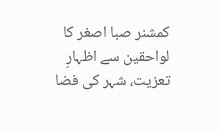کمشنر صبا اصغر کا لواحقین سے اظہارِ تعزیت، شہر کی فضا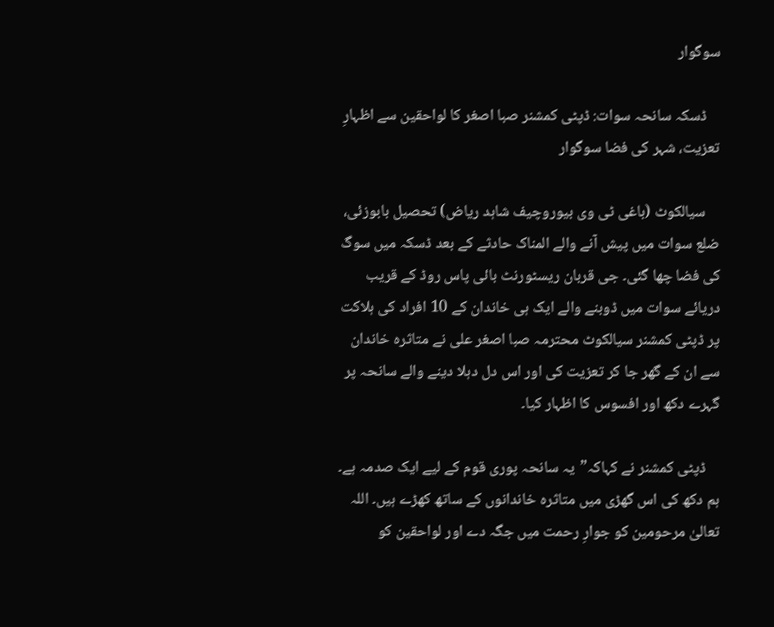سوگوار

    ڈسکہ سانحہ سوات: ڈپٹی کمشنر صبا اصغر کا لواحقین سے اظہارِ تعزیت، شہر کی فضا سوگوار

    سیالکوٹ (باغی ٹی وی بیوروچیف شاہد ریاض) تحصیل بابوزئی، ضلع سوات میں پیش آنے والے المناک حادثے کے بعد ڈسکہ میں سوگ کی فضا چھا گئی۔ جی قربان ریسٹورنٹ بائی پاس روڈ کے قریب دریائے سوات میں ڈوبنے والے ایک ہی خاندان کے 10 افراد کی ہلاکت پر ڈپٹی کمشنر سیالکوٹ محترمہ صبا اصغر علی نے متاثرہ خاندان سے ان کے گھر جا کر تعزیت کی اور اس دل دہلا دینے والے سانحہ پر گہرے دکھ اور افسوس کا اظہار کیا۔

    ڈپٹی کمشنر نے کہاکہ”یہ سانحہ پوری قوم کے لیے ایک صدمہ ہے۔ ہم دکھ کی اس گھڑی میں متاثرہ خاندانوں کے ساتھ کھڑے ہیں۔ اللہ تعالیٰ مرحومین کو جوارِ رحمت میں جگہ دے اور لواحقین کو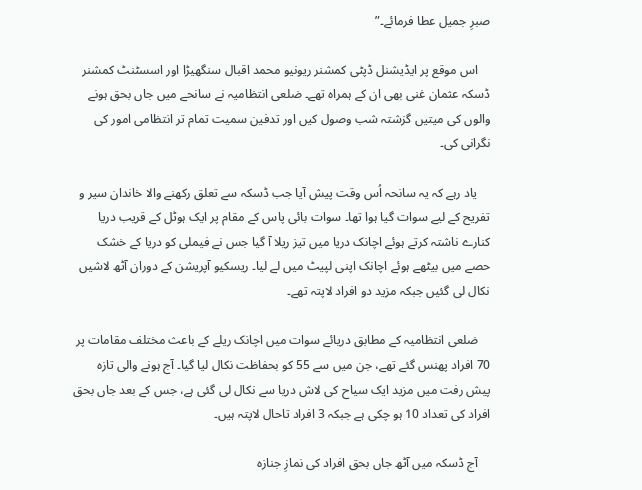صبرِ جمیل عطا فرمائے۔”

    اس موقع پر ایڈیشنل ڈپٹی کمشنر ریونیو محمد اقبال سنگھیڑا اور اسسٹنٹ کمشنر ڈسکہ عثمان غنی بھی ان کے ہمراہ تھے۔ ضلعی انتظامیہ نے سانحے میں جاں بحق ہونے والوں کی میتیں گزشتہ شب وصول کیں اور تدفین سمیت تمام تر انتظامی امور کی نگرانی کی۔

    یاد رہے کہ یہ سانحہ اُس وقت پیش آیا جب ڈسکہ سے تعلق رکھنے والا خاندان سیر و تفریح کے لیے سوات گیا ہوا تھا۔ سوات بائی پاس کے مقام پر ایک ہوٹل کے قریب دریا کنارے ناشتہ کرتے ہوئے اچانک دریا میں تیز ریلا آ گیا جس نے فیملی کو دریا کے خشک حصے میں بیٹھے ہوئے اچانک اپنی لپیٹ میں لے لیا۔ ریسکیو آپریشن کے دوران آٹھ لاشیں نکال لی گئیں جبکہ مزید دو افراد لاپتہ تھے۔

    ضلعی انتظامیہ کے مطابق دریائے سوات میں اچانک ریلے کے باعث مختلف مقامات پر 70 افراد پھنس گئے تھے، جن میں سے 55 کو بحفاظت نکال لیا گیا۔ آج ہونے والی تازہ پیش رفت میں مزید ایک سیاح کی لاش دریا سے نکال لی گئی ہے، جس کے بعد جاں بحق افراد کی تعداد 10 ہو چکی ہے جبکہ 3 افراد تاحال لاپتہ ہیں۔

    آج ڈسکہ میں آٹھ جاں بحق افراد کی نمازِ جنازہ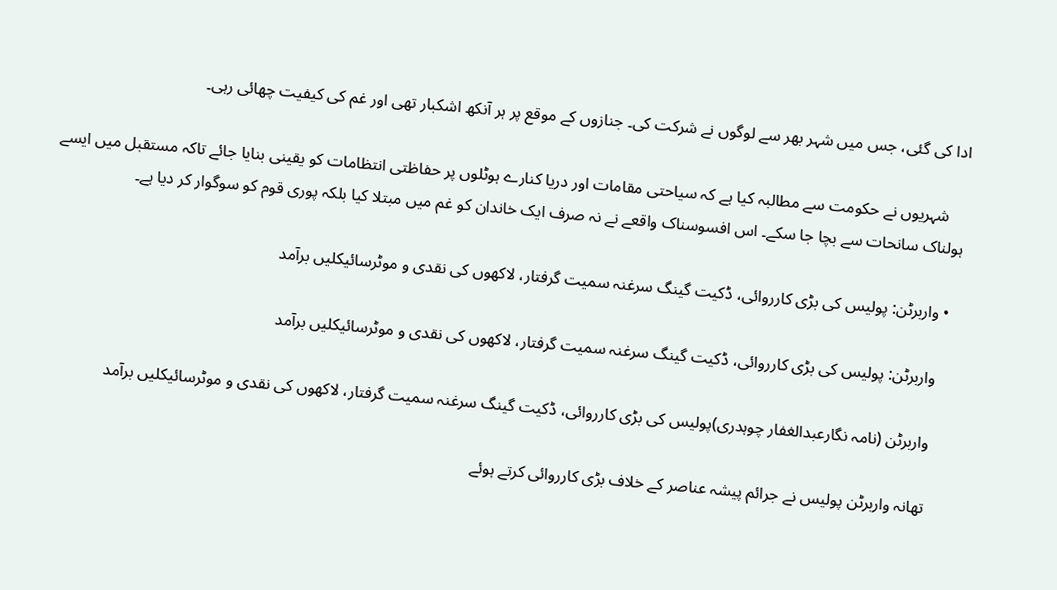ادا کی گئی، جس میں شہر بھر سے لوگوں نے شرکت کی۔ جنازوں کے موقع پر ہر آنکھ اشکبار تھی اور غم کی کیفیت چھائی رہی۔

    شہریوں نے حکومت سے مطالبہ کیا ہے کہ سیاحتی مقامات اور دریا کنارے ہوٹلوں پر حفاظتی انتظامات کو یقینی بنایا جائے تاکہ مستقبل میں ایسے ہولناک سانحات سے بچا جا سکے۔ اس افسوسناک واقعے نے نہ صرف ایک خاندان کو غم میں مبتلا کیا بلکہ پوری قوم کو سوگوار کر دیا ہے۔

  • واربرٹن: پولیس کی بڑی کارروائی، ڈکیت گینگ سرغنہ سمیت گرفتار، لاکھوں کی نقدی و موٹرسائیکلیں برآمد

    واربرٹن: پولیس کی بڑی کارروائی، ڈکیت گینگ سرغنہ سمیت گرفتار، لاکھوں کی نقدی و موٹرسائیکلیں برآمد

    واربرٹن (نامہ نگارعبدالغفار چوہدری)پولیس کی بڑی کارروائی، ڈکیت گینگ سرغنہ سمیت گرفتار، لاکھوں کی نقدی و موٹرسائیکلیں برآمد

    تھانہ واربرٹن پولیس نے جرائم پیشہ عناصر کے خلاف بڑی کارروائی کرتے ہوئے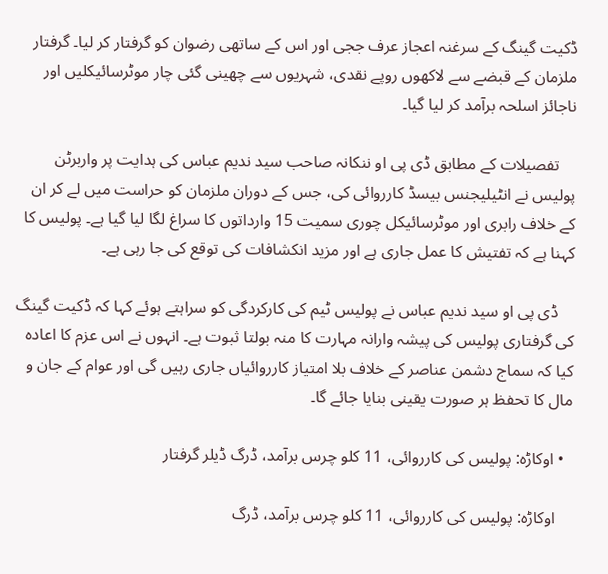ڈکیت گینگ کے سرغنہ اعجاز عرف ججی اور اس کے ساتھی رضوان کو گرفتار کر لیا۔ گرفتار ملزمان کے قبضے سے لاکھوں روپے نقدی، شہریوں سے چھینی گئی چار موٹرسائیکلیں اور ناجائز اسلحہ برآمد کر لیا گیا۔

    تفصیلات کے مطابق ڈی پی او ننکانہ صاحب سید ندیم عباس کی ہدایت پر واربرٹن پولیس نے انٹیلیجنس بیسڈ کارروائی کی، جس کے دوران ملزمان کو حراست میں لے کر ان کے خلاف رابری اور موٹرسائیکل چوری سمیت 15 وارداتوں کا سراغ لگا لیا گیا ہے۔ پولیس کا کہنا ہے کہ تفتیش کا عمل جاری ہے اور مزید انکشافات کی توقع کی جا رہی ہے۔

    ڈی پی او سید ندیم عباس نے پولیس ٹیم کی کارکردگی کو سراہتے ہوئے کہا کہ ڈکیت گینگ کی گرفتاری پولیس کی پیشہ وارانہ مہارت کا منہ بولتا ثبوت ہے۔ انہوں نے اس عزم کا اعادہ کیا کہ سماج دشمن عناصر کے خلاف بلا امتیاز کارروائیاں جاری رہیں گی اور عوام کے جان و مال کا تحفظ ہر صورت یقینی بنایا جائے گا۔

  • اوکاڑہ: پولیس کی کارروائی، 11 کلو چرس برآمد، ڈرگ ڈیلر گرفتار

    اوکاڑہ: پولیس کی کارروائی، 11 کلو چرس برآمد، ڈرگ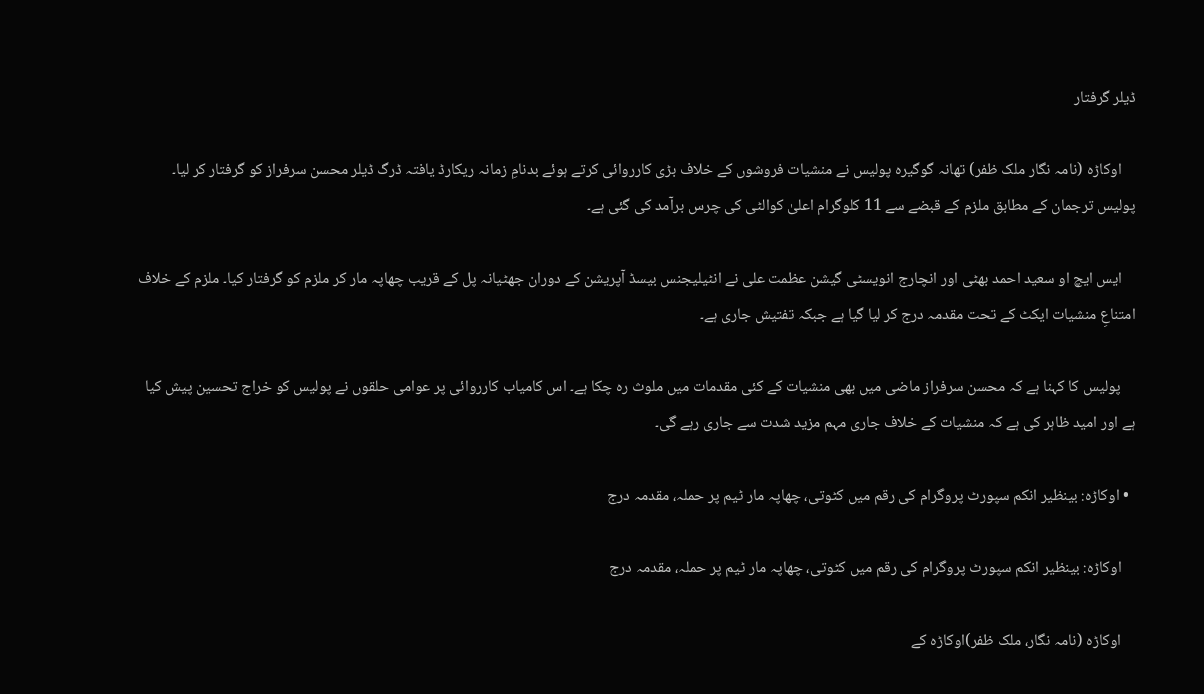ڈیلر گرفتار

    اوکاڑہ (نامہ نگار ملک ظفر) تھانہ گوگیرہ پولیس نے منشیات فروشوں کے خلاف بڑی کارروائی کرتے ہوئے بدنامِ زمانہ ریکارڈ یافتہ ڈرگ ڈیلر محسن سرفراز کو گرفتار کر لیا۔ پولیس ترجمان کے مطابق ملزم کے قبضے سے 11 کلوگرام اعلیٰ کوالٹی کی چرس برآمد کی گئی ہے۔

    ایس ایچ او سعید احمد بھٹی اور انچارج انویسٹی گیشن عظمت علی نے انٹیلیجنس بیسڈ آپریشن کے دوران جھٹیانہ پل کے قریب چھاپہ مار کر ملزم کو گرفتار کیا۔ ملزم کے خلاف امتناعِ منشیات ایکٹ کے تحت مقدمہ درج کر لیا گیا ہے جبکہ تفتیش جاری ہے۔

    پولیس کا کہنا ہے کہ محسن سرفراز ماضی میں بھی منشیات کے کئی مقدمات میں ملوث رہ چکا ہے۔ اس کامیاب کارروائی پر عوامی حلقوں نے پولیس کو خراج تحسین پیش کیا ہے اور امید ظاہر کی ہے کہ منشیات کے خلاف جاری مہم مزید شدت سے جاری رہے گی۔

  • اوکاڑہ: بینظیر انکم سپورٹ پروگرام کی رقم میں کٹوتی، چھاپہ مار ٹیم پر حملہ، مقدمہ درج

    اوکاڑہ: بینظیر انکم سپورٹ پروگرام کی رقم میں کٹوتی، چھاپہ مار ٹیم پر حملہ، مقدمہ درج

    اوکاڑہ (نامہ نگار، ملک ظفر)اوکاڑہ کے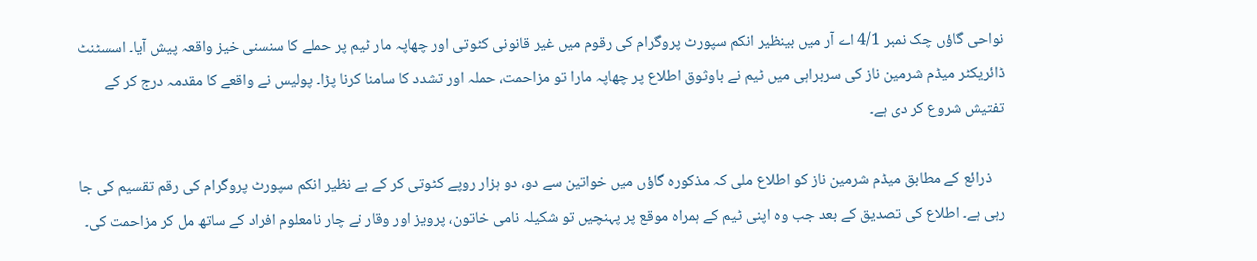نواحی گاؤں چک نمبر 4/1 اے آر میں بینظیر انکم سپورٹ پروگرام کی رقوم میں غیر قانونی کٹوتی اور چھاپہ مار ٹیم پر حملے کا سنسنی خیز واقعہ پیش آیا۔ اسسٹنٹ ڈائریکٹر میڈم شرمین ناز کی سربراہی میں ٹیم نے باوثوق اطلاع پر چھاپہ مارا تو مزاحمت، حملہ اور تشدد کا سامنا کرنا پڑا۔ پولیس نے واقعے کا مقدمہ درج کر کے تفتیش شروع کر دی ہے۔

    ذرائع کے مطابق میڈم شرمین ناز کو اطلاع ملی کہ مذکورہ گاؤں میں خواتین سے دو، دو ہزار روپے کٹوتی کر کے بے نظیر انکم سپورٹ پروگرام کی رقم تقسیم کی جا رہی ہے۔ اطلاع کی تصدیق کے بعد جب وہ اپنی ٹیم کے ہمراہ موقع پر پہنچیں تو شکیلہ نامی خاتون، پرویز اور وقار نے چار نامعلوم افراد کے ساتھ مل کر مزاحمت کی۔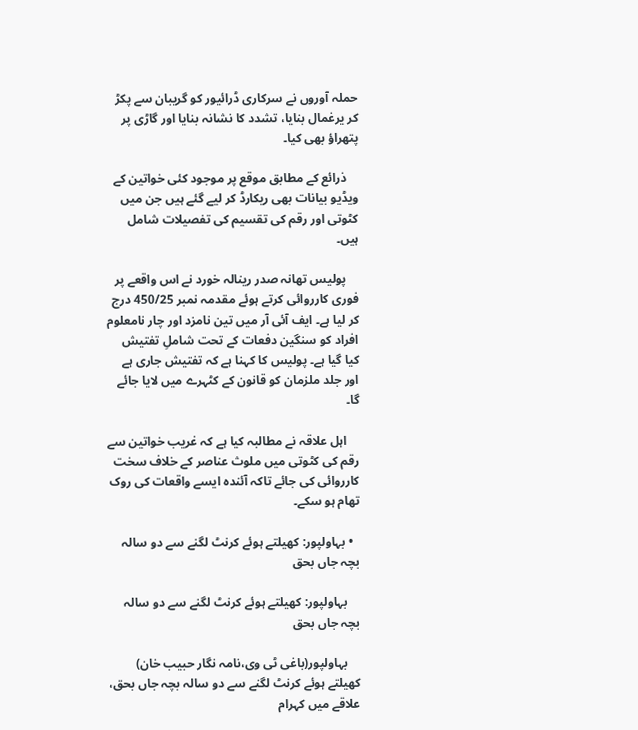حملہ آوروں نے سرکاری ڈرائیور کو گریبان سے پکڑ کر یرغمال بنایا، تشدد کا نشانہ بنایا اور گاڑی پر پتھراؤ بھی کیا۔

    ذرائع کے مطابق موقع پر موجود کئی خواتین کے ویڈیو بیانات بھی ریکارڈ کر لیے گئے ہیں جن میں کٹوتی اور رقم کی تقسیم کی تفصیلات شامل ہیں۔

    پولیس تھانہ صدر رینالہ خورد نے اس واقعے پر فوری کارروائی کرتے ہوئے مقدمہ نمبر 450/25 درج کر لیا ہے۔ ایف آئی آر میں تین نامزد اور چار نامعلوم افراد کو سنگین دفعات کے تحت شاملِ تفتیش کیا گیا ہے۔ پولیس کا کہنا ہے کہ تفتیش جاری ہے اور جلد ملزمان کو قانون کے کٹہرے میں لایا جائے گا۔

    اہل علاقہ نے مطالبہ کیا ہے کہ غریب خواتین سے رقم کی کٹوتی میں ملوث عناصر کے خلاف سخت کارروائی کی جائے تاکہ آئندہ ایسے واقعات کی روک تھام ہو سکے۔

  • بہاولپور: کھیلتے ہوئے کرنٹ لگنے سے دو سالہ بچہ جاں بحق

    بہاولپور: کھیلتے ہوئے کرنٹ لگنے سے دو سالہ بچہ جاں بحق

    بہاولپور(باغی ٹی وی،نامہ نگار حبیب خان) کھیلتے ہوئے کرنٹ لگنے سے دو سالہ بچہ جاں بحق، علاقے میں کہرام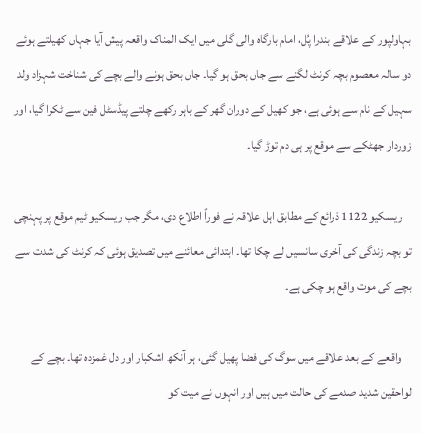بہاولپور کے علاقے بندرا پُل، امام بارگاہ والی گلی میں ایک المناک واقعہ پیش آیا جہاں کھیلتے ہوئے دو سالہ معصوم بچہ کرنٹ لگنے سے جاں بحق ہو گیا۔ جاں بحق ہونے والے بچے کی شناخت شہزاد ولد سہیل کے نام سے ہوئی ہے، جو کھیل کے دوران گھر کے باہر رکھے چلتے پیڈسٹل فین سے ٹکرا گیا، اور زوردار جھٹکے سے موقع پر ہی دم توڑ گیا۔

    ریسکیو 1122 ذرائع کے مطابق اہل علاقہ نے فوراً اطلاع دی، مگر جب ریسکیو ٹیم موقع پر پہنچی تو بچہ زندگی کی آخری سانسیں لے چکا تھا۔ ابتدائی معائنے میں تصدیق ہوئی کہ کرنٹ کی شدت سے بچے کی موت واقع ہو چکی ہے۔

    واقعے کے بعد علاقے میں سوگ کی فضا پھیل گئی، ہر آنکھ اشکبار اور دل غمزدہ تھا۔ بچے کے لواحقین شدید صدمے کی حالت میں ہیں اور انہوں نے میت کو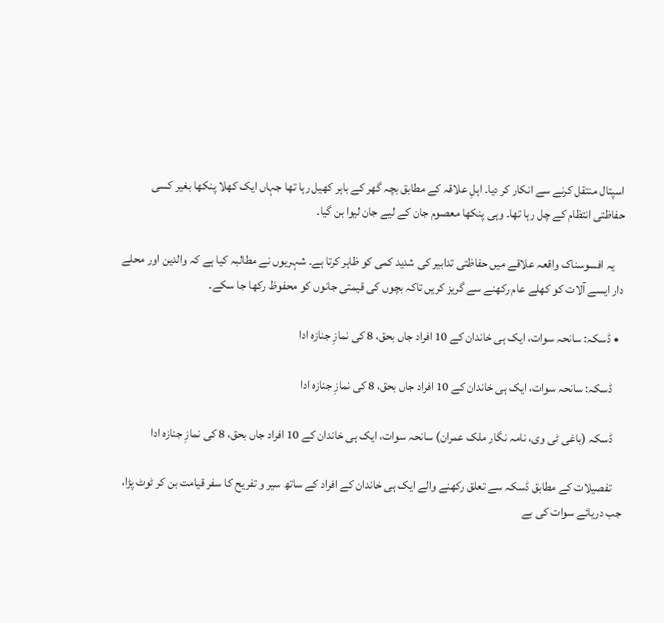اسپتال منتقل کرنے سے انکار کر دیا۔ اہلِ علاقہ کے مطابق بچہ گھر کے باہر کھیل رہا تھا جہاں ایک کھلا پنکھا بغیر کسی حفاظتی انتظام کے چل رہا تھا۔ وہی پنکھا معصوم جان کے لیے جان لیوا بن گیا۔

    یہ افسوسناک واقعہ علاقے میں حفاظتی تدابیر کی شدید کمی کو ظاہر کرتا ہے۔ شہریوں نے مطالبہ کیا ہے کہ والدین اور محلے دار ایسے آلات کو کھلے عام رکھنے سے گریز کریں تاکہ بچوں کی قیمتی جانوں کو محفوظ رکھا جا سکے۔

  • ڈسکہ: سانحہ سوات، ایک ہی خاندان کے 10 افراد جاں بحق، 8 کی نمازِ جنازہ ادا

    ڈسکہ: سانحہ سوات، ایک ہی خاندان کے 10 افراد جاں بحق، 8 کی نمازِ جنازہ ادا

    ڈسکہ (باغی ٹی وی، نامہ نگار ملک عمران) سانحہ سوات، ایک ہی خاندان کے 10 افراد جاں بحق، 8 کی نمازِ جنازہ ادا

    تفصیلات کے مطابق ڈسکہ سے تعلق رکھنے والے ایک ہی خاندان کے افراد کے ساتھ سیر و تفریح کا سفر قیامت بن کر ٹوٹ پڑا، جب دریائے سوات کی بے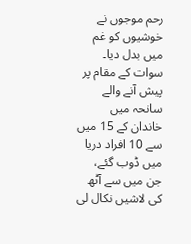رحم موجوں نے خوشیوں کو غم میں بدل دیا۔ سوات کے مقام پر پیش آنے والے سانحہ میں خاندان کے 15 میں سے 10 افراد دریا میں ڈوب گئے، جن میں سے آٹھ کی لاشیں نکال لی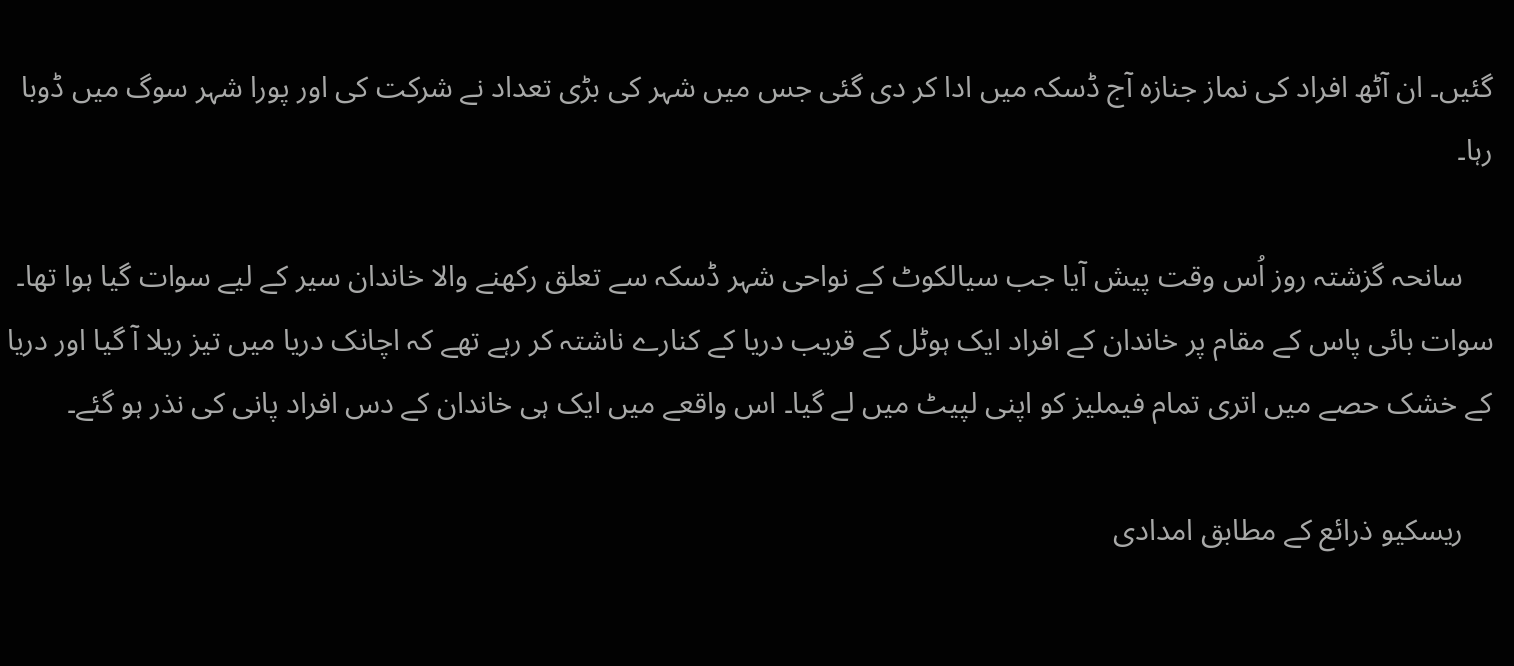گئیں۔ ان آٹھ افراد کی نماز جنازہ آج ڈسکہ میں ادا کر دی گئی جس میں شہر کی بڑی تعداد نے شرکت کی اور پورا شہر سوگ میں ڈوبا رہا۔

    سانحہ گزشتہ روز اُس وقت پیش آیا جب سیالکوٹ کے نواحی شہر ڈسکہ سے تعلق رکھنے والا خاندان سیر کے لیے سوات گیا ہوا تھا۔ سوات بائی پاس کے مقام پر خاندان کے افراد ایک ہوٹل کے قریب دریا کے کنارے ناشتہ کر رہے تھے کہ اچانک دریا میں تیز ریلا آ گیا اور دریا کے خشک حصے میں اتری تمام فیملیز کو اپنی لپیٹ میں لے گیا۔ اس واقعے میں ایک ہی خاندان کے دس افراد پانی کی نذر ہو گئے۔

    ریسکیو ذرائع کے مطابق امدادی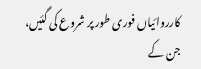کارروائیاں فوری طور پر شروع کی گئیں، جن کے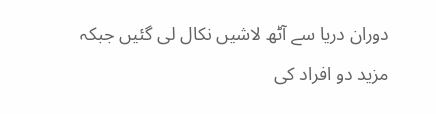دوران دریا سے آٹھ لاشیں نکال لی گئیں جبکہ مزید دو افراد کی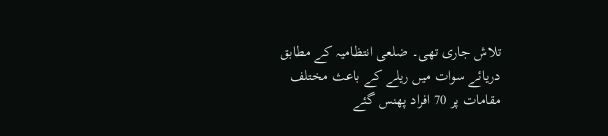تلاش جاری تھی۔ ضلعی انتظامیہ کے مطابق دریائے سوات میں ریلے کے باعث مختلف مقامات پر 70 افراد پھنس گئے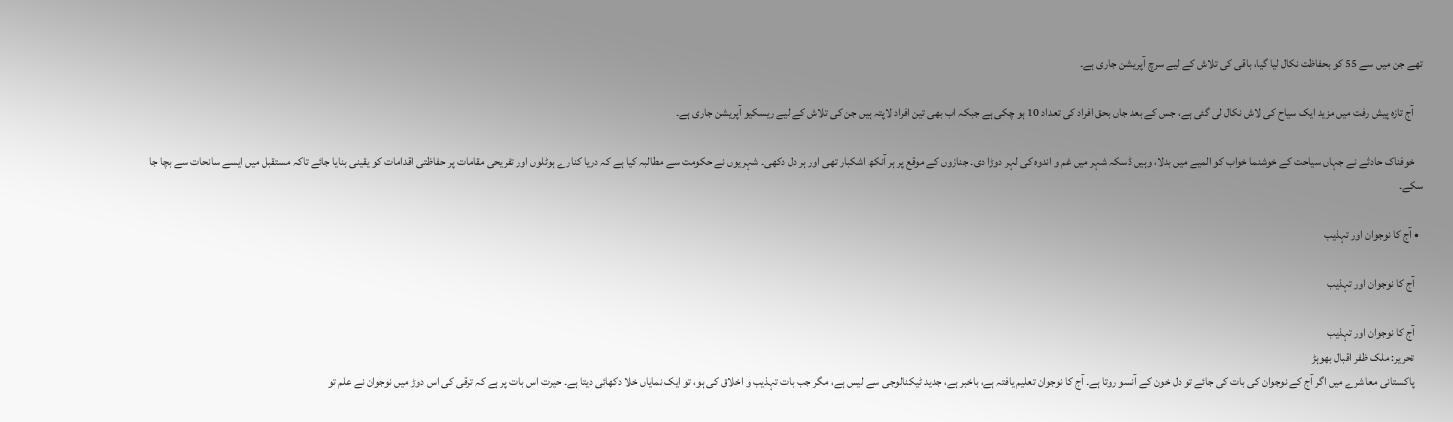تھے جن میں سے 55 کو بحفاظت نکال لیا گیا، باقی کی تلاش کے لیے سرچ آپریشن جاری ہے۔

    آج تازہ پیش رفت میں مزید ایک سیاح کی لاش نکال لی گئی ہے، جس کے بعد جاں بحق افراد کی تعداد 10 ہو چکی ہے جبکہ اب بھی تین افراد لاپتہ ہیں جن کی تلاش کے لیے ریسکیو آپریشن جاری ہے۔

    خوفناک حادثے نے جہاں سیاحت کے خوشنما خواب کو المیے میں بدلا، وہیں ڈسکہ شہر میں غم و اندوہ کی لہر دوڑا دی۔ جنازوں کے موقع پر ہر آنکھ اشکبار تھی اور ہر دل دکھی۔ شہریوں نے حکومت سے مطالبہ کیا ہے کہ دریا کنارے ہوٹلوں اور تفریحی مقامات پر حفاظتی اقدامات کو یقینی بنایا جائے تاکہ مستقبل میں ایسے سانحات سے بچا جا سکے۔

  • آج کا نوجوان اور تہذیب

    آج کا نوجوان اور تہذیب

    آج کا نوجوان اور تہذیب
    تحریر: ملک ظفر اقبال بھوہڑ
    پاکستانی معاشرے میں اگر آج کے نوجوان کی بات کی جائے تو دل خون کے آنسو روتا ہے۔ آج کا نوجوان تعلیم یافتہ ہے، باخبر ہے، جدید ٹیکنالوجی سے لیس ہے، مگر جب بات تہذیب و اخلاق کی ہو، تو ایک نمایاں خلا دکھائی دیتا ہے۔ حیرت اس بات پر ہے کہ ترقی کی اس دوڑ میں نوجوان نے علم تو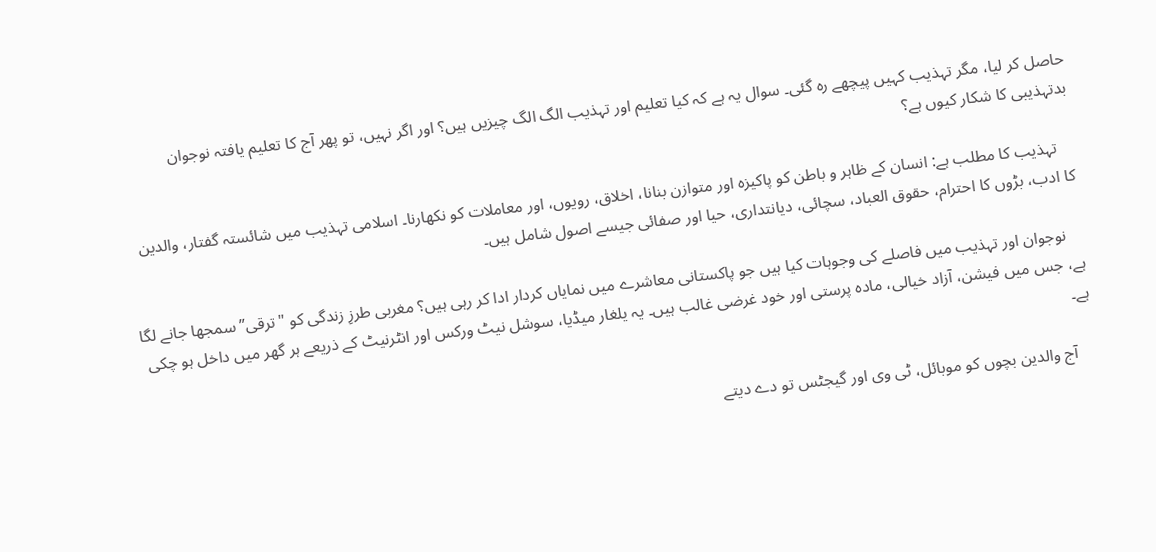حاصل کر لیا، مگر تہذیب کہیں پیچھے رہ گئی۔ سوال یہ ہے کہ کیا تعلیم اور تہذیب الگ الگ چیزیں ہیں؟ اور اگر نہیں، تو پھر آج کا تعلیم یافتہ نوجوان بدتہذیبی کا شکار کیوں ہے؟

    تہذیب کا مطلب ہے: انسان کے ظاہر و باطن کو پاکیزہ اور متوازن بنانا، اخلاق، رویوں، اور معاملات کو نکھارنا۔ اسلامی تہذیب میں شائستہ گفتار، والدین کا ادب، بڑوں کا احترام، حقوق العباد، سچائی، دیانتداری، حیا اور صفائی جیسے اصول شامل ہیں۔

    نوجوان اور تہذیب میں فاصلے کی وجوہات کیا ہیں جو پاکستانی معاشرے میں نمایاں کردار ادا کر رہی ہیں؟ مغربی طرزِ زندگی کو "ترقی” سمجھا جانے لگا ہے، جس میں فیشن، آزاد خیالی، مادہ پرستی اور خود غرضی غالب ہیں۔ یہ یلغار میڈیا، سوشل نیٹ ورکس اور انٹرنیٹ کے ذریعے ہر گھر میں داخل ہو چکی ہے۔

    آج والدین بچوں کو موبائل، ٹی وی اور گیجٹس تو دے دیتے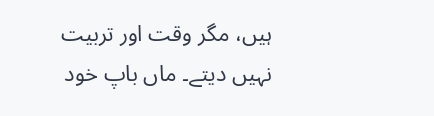ہیں، مگر وقت اور تربیت نہیں دیتے۔ ماں باپ خود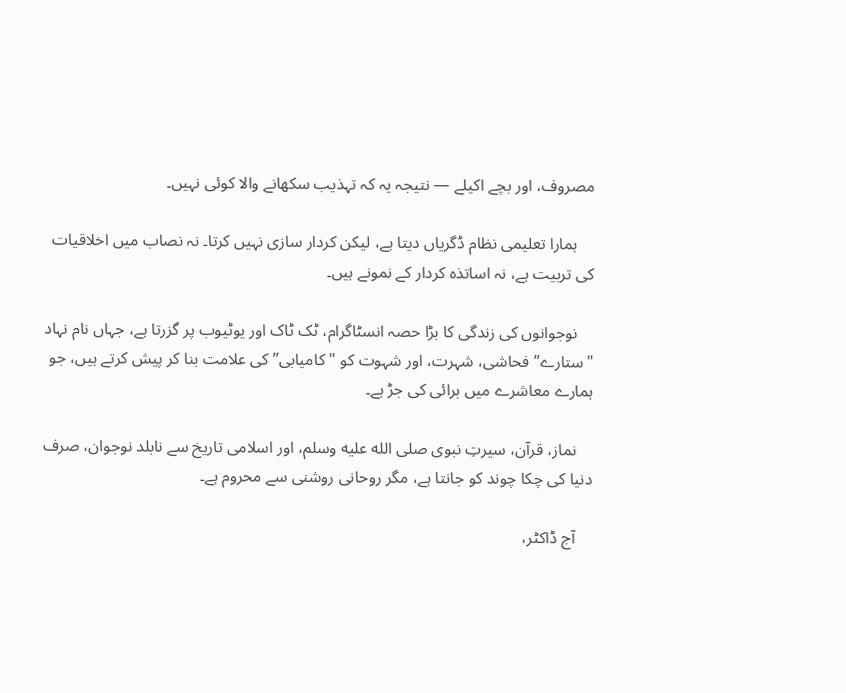مصروف، اور بچے اکیلے — نتیجہ یہ کہ تہذیب سکھانے والا کوئی نہیں۔

    ہمارا تعلیمی نظام ڈگریاں دیتا ہے، لیکن کردار سازی نہیں کرتا۔ نہ نصاب میں اخلاقیات کی تربیت ہے، نہ اساتذہ کردار کے نمونے ہیں۔

    نوجوانوں کی زندگی کا بڑا حصہ انسٹاگرام، ٹک ٹاک اور یوٹیوب پر گزرتا ہے، جہاں نام نہاد "ستارے” فحاشی، شہرت، اور شہوت کو "کامیابی” کی علامت بنا کر پیش کرتے ہیں، جو ہمارے معاشرے میں برائی کی جڑ ہے۔

    نماز، قرآن، سیرتِ نبوی صلى الله عليه وسلم، اور اسلامی تاریخ سے نابلد نوجوان، صرف دنیا کی چکا چوند کو جانتا ہے، مگر روحانی روشنی سے محروم ہے۔

    آج ڈاکٹر،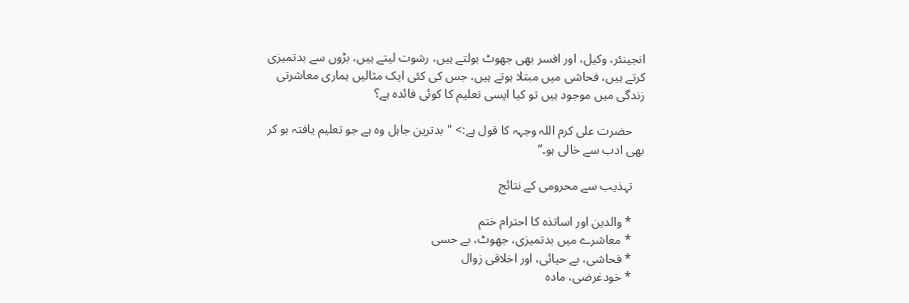انجینئر، وکیل، اور افسر بھی جھوٹ بولتے ہیں، رشوت لیتے ہیں، بڑوں سے بدتمیزی کرتے ہیں، فحاشی میں مبتلا ہوتے ہیں، جس کی کئی ایک مثالیں ہماری معاشرتی زندگی میں موجود ہیں تو کیا ایسی تعلیم کا کوئی فائدہ ہے؟

    حضرت علی کرم اللہ وجہہ کا قول ہے:> "بدترین جاہل وہ ہے جو تعلیم یافتہ ہو کر بھی ادب سے خالی ہو۔”

    تہذیب سے محرومی کے نتائج

    * والدین اور اساتذہ کا احترام ختم
    * معاشرے میں بدتمیزی، جھوٹ، بے حسی
    * فحاشی، بے حیائی، اور اخلاقی زوال
    * خودغرضی، مادہ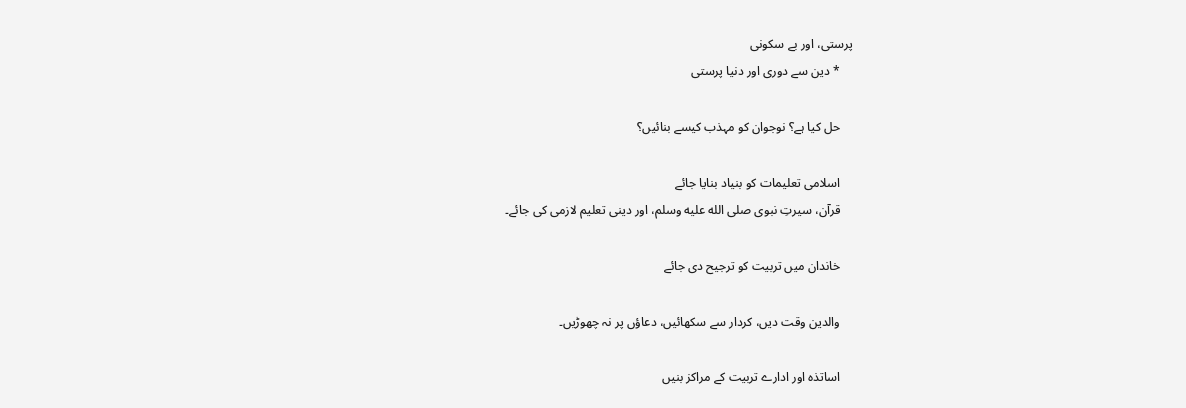پرستی، اور بے سکونی
    * دین سے دوری اور دنیا پرستی

    حل کیا ہے؟ نوجوان کو مہذب کیسے بنائیں؟

    اسلامی تعلیمات کو بنیاد بنایا جائے
    قرآن، سیرتِ نبوی صلى الله عليه وسلم، اور دینی تعلیم لازمی کی جائے۔

    خاندان میں تربیت کو ترجیح دی جائے

    والدین وقت دیں، کردار سے سکھائیں، دعاؤں پر نہ چھوڑیں۔

    اساتذہ اور ادارے تربیت کے مراکز بنیں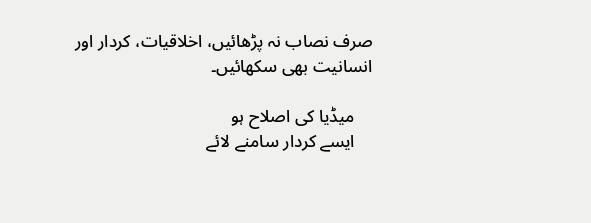صرف نصاب نہ پڑھائیں، اخلاقیات، کردار اور انسانیت بھی سکھائیں۔

    میڈیا کی اصلاح ہو
    ایسے کردار سامنے لائے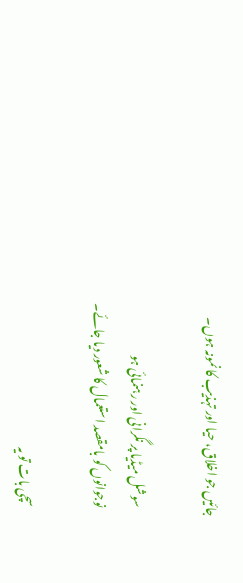جائیں جو اخلاق، حیا اور تہذیب کا نمونہ ہوں۔

    سوشل میڈیا پر نگرانی اور رہنمائی ہو
    نوجوانوں کو بامقصد استعمال کا شعور دیا جائے۔

    سچی بات تو یہ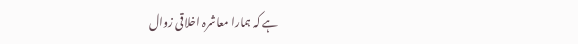ہے کہ ہمارا معاشرہ اخلاقی زوال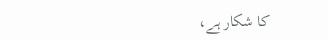کا شکار ہے،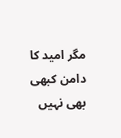مگر امید کا دامن کبھی بھی نہیں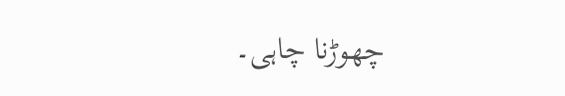چھوڑنا چاہی۔